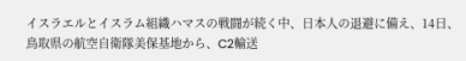イスラエルとイスラム組織ハマスの戦闘が続く中、日本人の退避に備え、14日、鳥取県の航空自衛隊美保基地から、C2輸送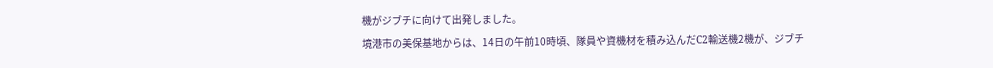機がジブチに向けて出発しました。
境港市の美保基地からは、14日の午前10時頃、隊員や資機材を積み込んだC2輸送機2機が、ジブチ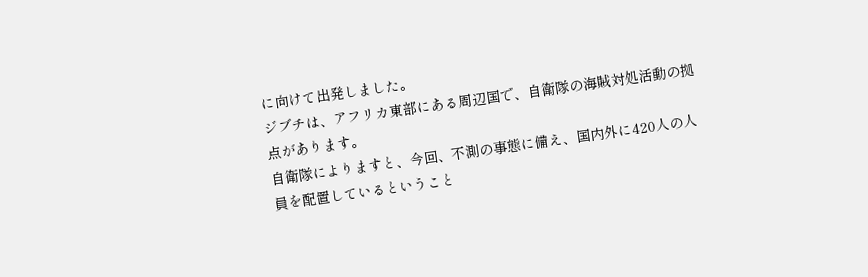に向けて出発しました。
ジブチは、アフリカ東部にある周辺国で、自衛隊の海賊対処活動の拠点があります。
自衛隊によりますと、今回、不測の事態に備え、国内外に420人の人員を配置しているということ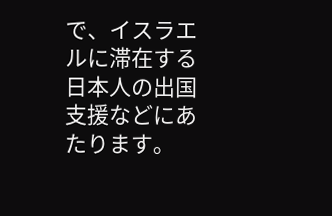で、イスラエルに滞在する日本人の出国支援などにあたります。